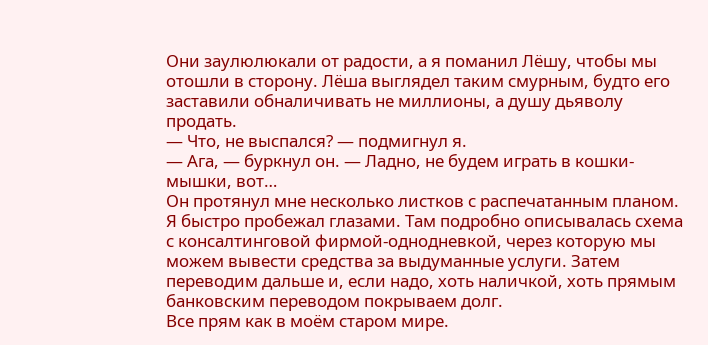Они заулюлюкали от радости, а я поманил Лёшу, чтобы мы отошли в сторону. Лёша выглядел таким смурным, будто его заставили обналичивать не миллионы, а душу дьяволу продать.
— Что, не выспался? — подмигнул я.
— Ага, — буркнул он. — Ладно, не будем играть в кошки-мышки, вот…
Он протянул мне несколько листков с распечатанным планом. Я быстро пробежал глазами. Там подробно описывалась схема с консалтинговой фирмой-однодневкой, через которую мы можем вывести средства за выдуманные услуги. Затем переводим дальше и, если надо, хоть наличкой, хоть прямым банковским переводом покрываем долг.
Все прям как в моём старом мире.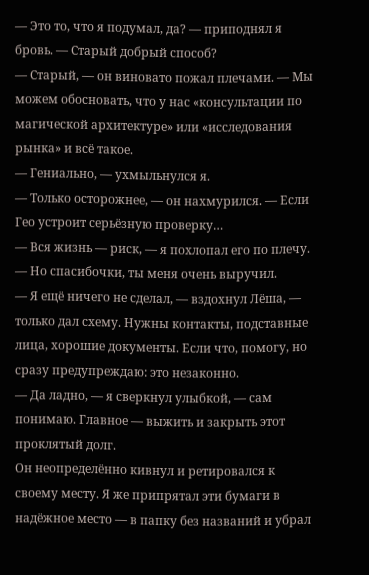— Это то, что я подумал, да? — приподнял я бровь. — Старый добрый способ?
— Старый, — он виновато пожал плечами. — Мы можем обосновать, что у нас «консультации по магической архитектуре» или «исследования рынка» и всё такое.
— Гениально, — ухмыльнулся я.
— Только осторожнее, — он нахмурился. — Если Гео устроит серьёзную проверку…
— Вся жизнь — риск, — я похлопал его по плечу. — Но спасибочки, ты меня очень выручил.
— Я ещё ничего не сделал, — вздохнул Лёша, — только дал схему. Нужны контакты, подставные лица, хорошие документы. Если что, помогу, но сразу предупреждаю: это незаконно.
— Да ладно, — я сверкнул улыбкой, — сам понимаю. Главное — выжить и закрыть этот проклятый долг.
Он неопределённо кивнул и ретировался к своему месту. Я же припрятал эти бумаги в надёжное место — в папку без названий и убрал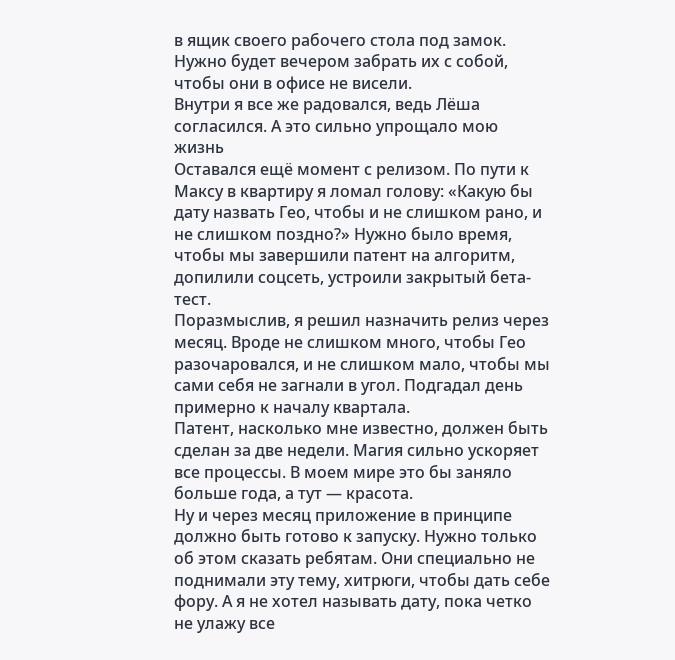в ящик своего рабочего стола под замок. Нужно будет вечером забрать их с собой, чтобы они в офисе не висели.
Внутри я все же радовался, ведь Лёша согласился. А это сильно упрощало мою жизнь
Оставался ещё момент с релизом. По пути к Максу в квартиру я ломал голову: «Какую бы дату назвать Гео, чтобы и не слишком рано, и не слишком поздно?» Нужно было время, чтобы мы завершили патент на алгоритм, допилили соцсеть, устроили закрытый бета-тест.
Поразмыслив, я решил назначить релиз через месяц. Вроде не слишком много, чтобы Гео разочаровался, и не слишком мало, чтобы мы сами себя не загнали в угол. Подгадал день примерно к началу квартала.
Патент, насколько мне известно, должен быть сделан за две недели. Магия сильно ускоряет все процессы. В моем мире это бы заняло больше года, а тут — красота.
Ну и через месяц приложение в принципе должно быть готово к запуску. Нужно только об этом сказать ребятам. Они специально не поднимали эту тему, хитрюги, чтобы дать себе фору. А я не хотел называть дату, пока четко не улажу все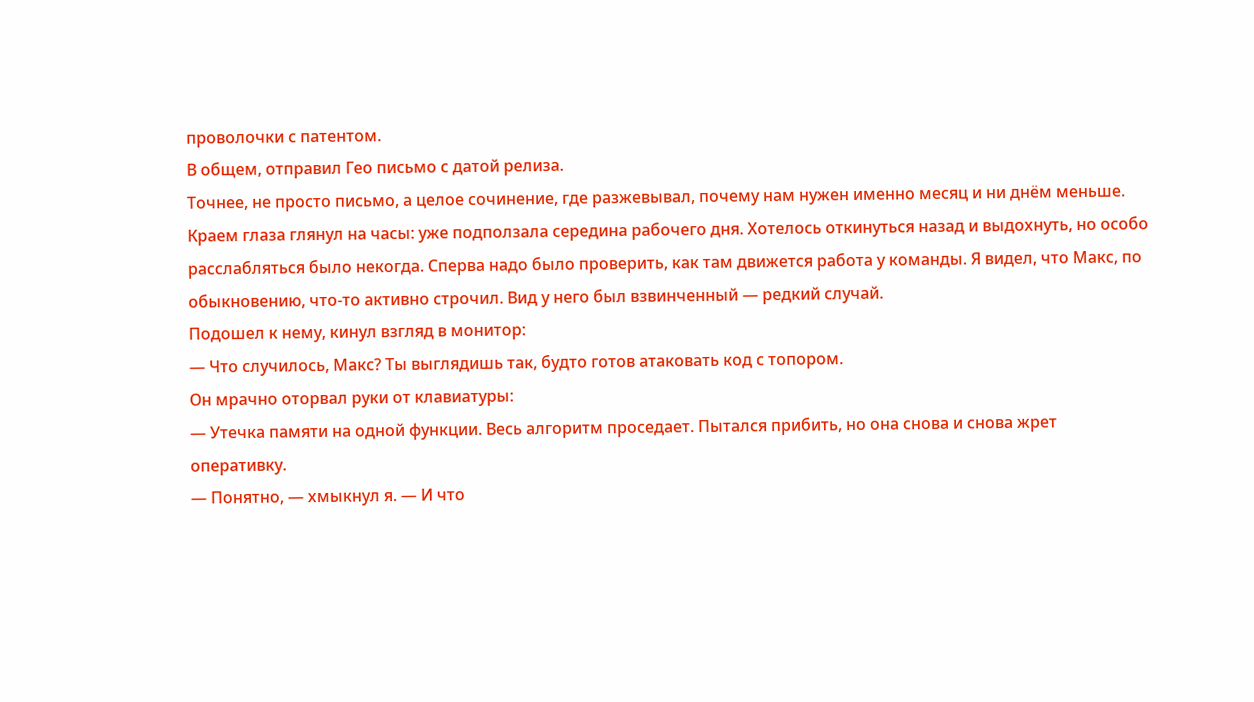проволочки с патентом.
В общем, отправил Гео письмо с датой релиза.
Точнее, не просто письмо, а целое сочинение, где разжевывал, почему нам нужен именно месяц и ни днём меньше.
Краем глаза глянул на часы: уже подползала середина рабочего дня. Хотелось откинуться назад и выдохнуть, но особо расслабляться было некогда. Сперва надо было проверить, как там движется работа у команды. Я видел, что Макс, по обыкновению, что-то активно строчил. Вид у него был взвинченный — редкий случай.
Подошел к нему, кинул взгляд в монитор:
— Что случилось, Макс? Ты выглядишь так, будто готов атаковать код с топором.
Он мрачно оторвал руки от клавиатуры:
— Утечка памяти на одной функции. Весь алгоритм проседает. Пытался прибить, но она снова и снова жрет оперативку.
— Понятно, — хмыкнул я. — И что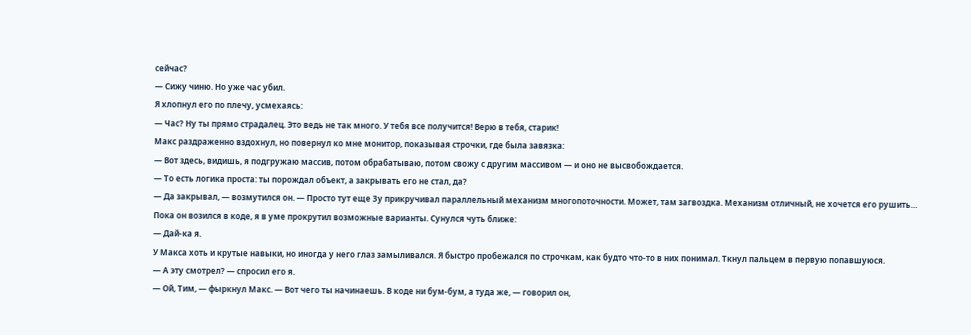сейчас?
— Сижу чиню. Но уже час убил.
Я хлопнул его по плечу, усмехаясь:
— Час? Ну ты прямо страдалец. Это ведь не так много. У тебя все получится! Верю в тебя, старик!
Макс раздраженно вздохнул, но повернул ко мне монитор, показывая строчки, где была завязка:
— Вот здесь, видишь, я подгружаю массив, потом обрабатываю, потом свожу с другим массивом — и оно не высвобождается.
— То есть логика проста: ты порождал объект, а закрывать его не стал, да?
— Да закрывал, — возмутился он. — Просто тут еще Зу прикручивал параллельный механизм многопоточности. Может, там загвоздка. Механизм отличный, не хочется его рушить…
Пока он возился в коде, я в уме прокрутил возможные варианты. Сунулся чуть ближе:
— Дай-ка я.
У Макса хоть и крутые навыки, но иногда у него глаз замыливался. Я быстро пробежался по строчкам, как будто что-то в них понимал. Ткнул пальцем в первую попавшуюся.
— А эту смотрел? — спросил его я.
— Ой, Тим, — фыркнул Макс. — Вот чего ты начинаешь. В коде ни бум-бум, а туда же, — говорил он,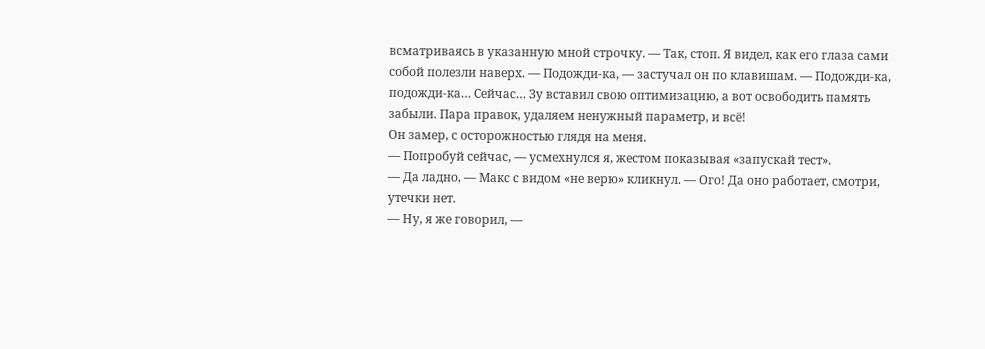всматриваясь в указанную мной строчку. — Так, стоп. Я видел, как его глаза сами собой полезли наверх. — Подожди-ка, — застучал он по клавишам. — Подожди-ка, подожди-ка… Сейчас… Зу вставил свою оптимизацию, а вот освободить память забыли. Пара правок, удаляем ненужный параметр, и всё!
Он замер, с осторожностью глядя на меня.
— Попробуй сейчас, — усмехнулся я, жестом показывая «запускай тест».
— Да ладно, — Макс с видом «не верю» кликнул. — Ого! Да оно работает, смотри, утечки нет.
— Ну, я же говорил, —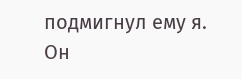подмигнул ему я.
Он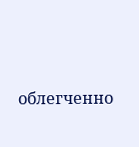облегченно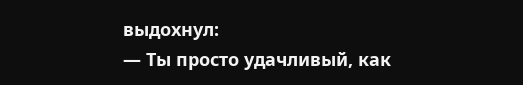выдохнул:
— Ты просто удачливый, как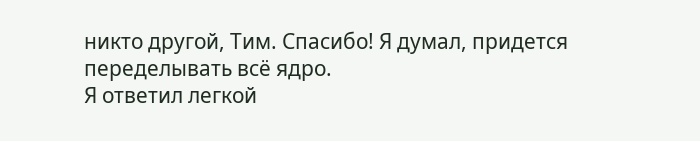никто другой, Тим. Спасибо! Я думал, придется переделывать всё ядро.
Я ответил легкой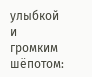улыбкой и громким шёпотом: